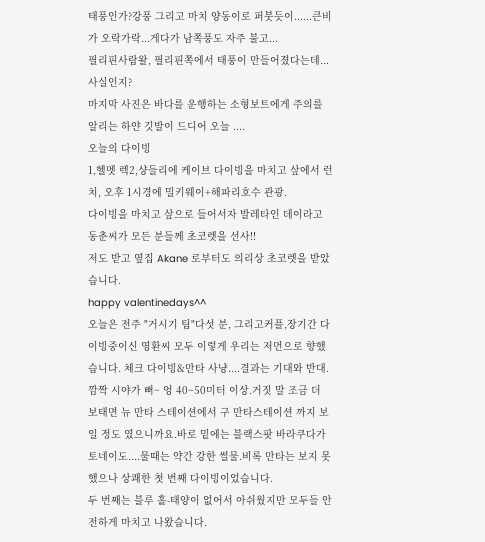태풍인가?강풍 그리고 마치 양동이로 퍼붓듯이......큰비가 오락가락...게다가 남쪽풍도 자주 불고...
필리핀사람왈, 필리핀쪽에서 태풍이 만들어졌다는데...사실인지?
마지막 사진은 바다를 운행하는 소형보트에게 주의를 알리는 하얀 깃발이 드디어 오늘 ....
오늘의 다이빙
1,헬멧 렉2,샹들리에 케이브 다이빙을 마치고 샆에서 런치, 오후 1시경에 밀키웨이+해파리호수 관광.
다이빙을 마치고 샆으로 들어서자 발레타인 데이라고 동춘씨가 모든 분들께 초코렛을 선사!!
저도 받고 옆집 Akane 로부터도 의리상 초코렛을 받았습니다.
happy valentinedays^^
오늘은 전주 "거시기 팀"다섯 분, 그리고커플,장기간 다이빙중이신 영환씨 모두 이렇게 우리는 저먼으로 향했습니다. 체크 다이빙&만타 사냥....결과는 기대와 반대. 깜짝 시야가 뻐~ 엉 40~50미터 이상.거짓 말 조금 더 보태면 뉴 만타 스테이션에서 구 만타스테이션 까지 보일 정도 였으니까요.바로 밑에는 블랙스팟 바라쿠다가 토네이도....물때는 약간 강한 썰물.비록 만타는 보지 못했으나 상쾌한 첫 번째 다이빙이었습니다.
두 번째는 블루 홀-태양이 없어서 아쉬웠지만 모두들 안전하게 마치고 나왔습니다.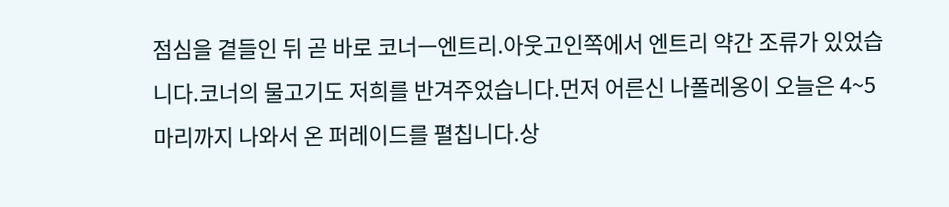점심을 곁들인 뒤 곧 바로 코너ㅡ엔트리.아웃고인쪽에서 엔트리 약간 조류가 있었습니다.코너의 물고기도 저희를 반겨주었습니다.먼저 어른신 나폴레옹이 오늘은 4~5마리까지 나와서 온 퍼레이드를 펼칩니다.상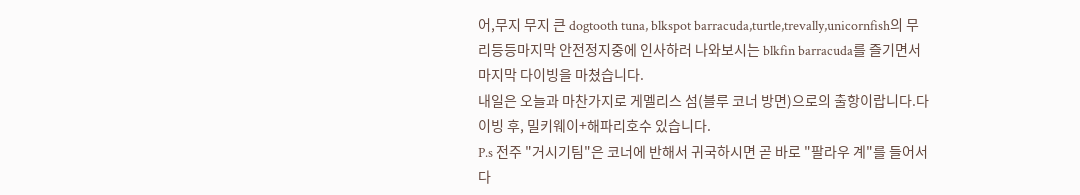어,무지 무지 큰 dogtooth tuna, blkspot barracuda,turtle,trevally,unicornfish의 무리등등마지막 안전정지중에 인사하러 나와보시는 blkfin barracuda를 즐기면서 마지막 다이빙을 마쳤습니다.
내일은 오늘과 마찬가지로 게멜리스 섬(블루 코너 방면)으로의 출항이랍니다.다이빙 후, 밀키웨이+해파리호수 있습니다.
P.s 전주 "거시기팀"은 코너에 반해서 귀국하시면 곧 바로 "팔라우 계"를 들어서 다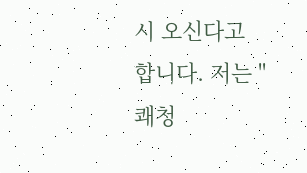시 오신다고 합니다. 저는 "쾌청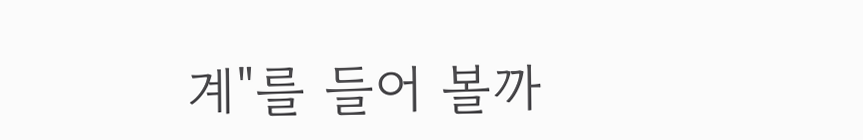계"를 들어 볼까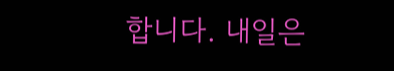합니다. 내일은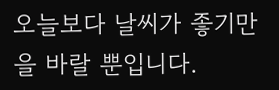오늘보다 날씨가 좋기만을 바랄 뿐입니다.